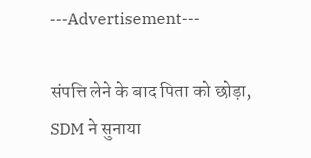---Advertisement---

संपत्ति लेने के बाद पिता को छोड़ा, SDM ने सुनाया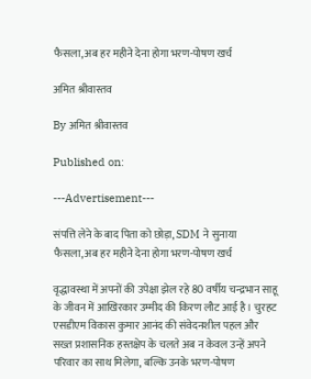फैसला,अब हर महीने देना होगा भरण-पोषण खर्च

अमित श्रीवास्तव

By अमित श्रीवास्तव

Published on:

---Advertisement---

संपत्ति लेने के बाद पिता को छोड़ा, SDM ने सुनाया फैसला,अब हर महीने देना होगा भरण-पोषण खर्च

वृद्धावस्था में अपनों की उपेक्षा झेल रहे 80 वर्षीय चन्द्रभान साहू के जीवन में आखिरकार उम्मीद की किरण लौट आई है। चुरहट एसडीएम विकास कुमार आनंद की संवेदनशील पहल और सख्त प्रशासनिक हस्तक्षेप के चलते अब न केवल उन्हें अपने परिवार का साथ मिलेगा, बल्कि उनके भरण-पोषण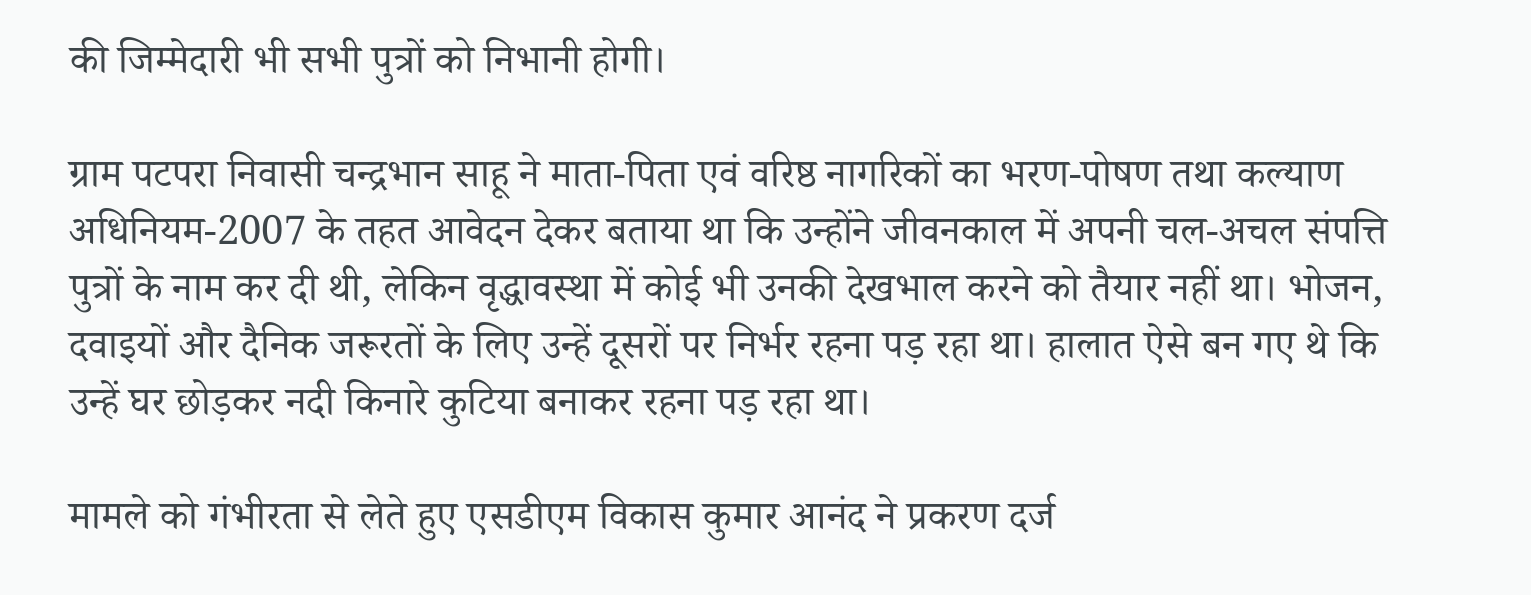की जिम्मेदारी भी सभी पुत्रों को निभानी होगी।

ग्राम पटपरा निवासी चन्द्रभान साहू ने माता-पिता एवं वरिष्ठ नागरिकों का भरण-पोषण तथा कल्याण अधिनियम-2007 के तहत आवेदन देकर बताया था कि उन्होंने जीवनकाल में अपनी चल-अचल संपत्ति पुत्रों के नाम कर दी थी, लेकिन वृद्धावस्था में कोई भी उनकी देखभाल करने को तैयार नहीं था। भोजन, दवाइयों और दैनिक जरूरतों के लिए उन्हें दूसरों पर निर्भर रहना पड़ रहा था। हालात ऐसे बन गए थे कि उन्हें घर छोड़कर नदी किनारे कुटिया बनाकर रहना पड़ रहा था।

मामले को गंभीरता से लेते हुए एसडीएम विकास कुमार आनंद ने प्रकरण दर्ज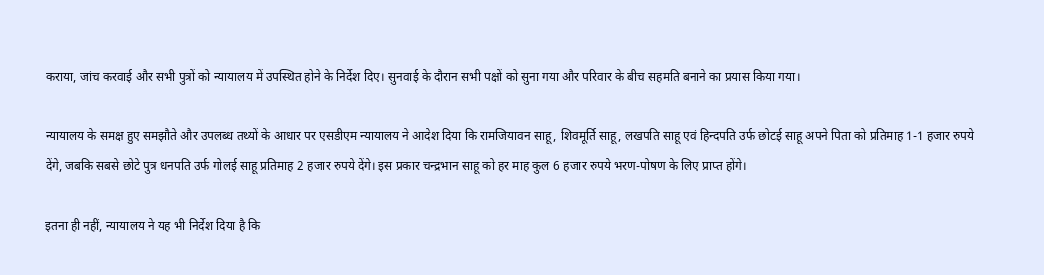कराया, जांच करवाई और सभी पुत्रों को न्यायालय में उपस्थित होने के निर्देश दिए। सुनवाई के दौरान सभी पक्षों को सुना गया और परिवार के बीच सहमति बनाने का प्रयास किया गया।

न्यायालय के समक्ष हुए समझौते और उपलब्ध तथ्यों के आधार पर एसडीएम न्यायालय ने आदेश दिया कि रामजियावन साहू, शिवमूर्ति साहू, लखपति साहू एवं हिन्दपति उर्फ छोटई साहू अपने पिता को प्रतिमाह 1-1 हजार रुपये देंगे, जबकि सबसे छोटे पुत्र धनपति उर्फ गोलई साहू प्रतिमाह 2 हजार रुपये देंगे। इस प्रकार चन्द्रभान साहू को हर माह कुल 6 हजार रुपये भरण-पोषण के लिए प्राप्त होंगे।

इतना ही नहीं, न्यायालय ने यह भी निर्देश दिया है कि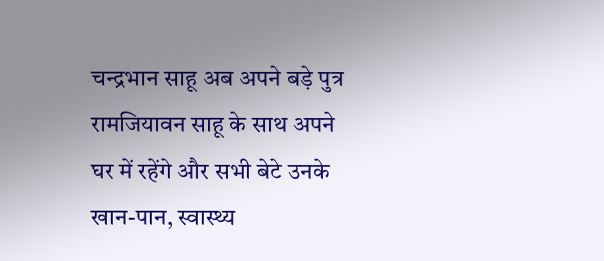चन्द्रभान साहू अब अपने बड़े पुत्र रामजियावन साहू के साथ अपने घर में रहेंगे और सभी बेटे उनके खान-पान, स्वास्थ्य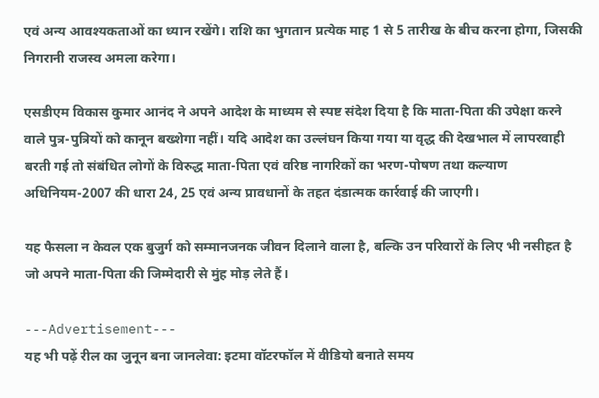एवं अन्य आवश्यकताओं का ध्यान रखेंगे। राशि का भुगतान प्रत्येक माह 1 से 5 तारीख के बीच करना होगा, जिसकी निगरानी राजस्व अमला करेगा।

एसडीएम विकास कुमार आनंद ने अपने आदेश के माध्यम से स्पष्ट संदेश दिया है कि माता-पिता की उपेक्षा करने वाले पुत्र-पुत्रियों को कानून बख्शेगा नहीं। यदि आदेश का उल्लंघन किया गया या वृद्ध की देखभाल में लापरवाही बरती गई तो संबंधित लोगों के विरुद्ध माता-पिता एवं वरिष्ठ नागरिकों का भरण-पोषण तथा कल्याण अधिनियम-2007 की धारा 24, 25 एवं अन्य प्रावधानों के तहत दंडात्मक कार्रवाई की जाएगी।

यह फैसला न केवल एक बुजुर्ग को सम्मानजनक जीवन दिलाने वाला है, बल्कि उन परिवारों के लिए भी नसीहत है जो अपने माता-पिता की जिम्मेदारी से मुंह मोड़ लेते हैं।

---Advertisement---
यह भी पढ़ें रील का जुनून बना जानलेवा: इटमा वॉटरफॉल में वीडियो बनाते समय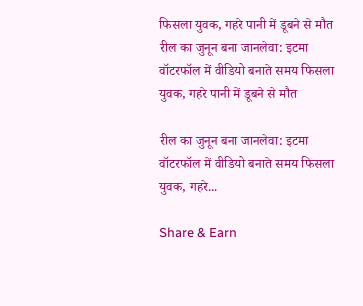फिसला युवक, गहरे पानी में डूबने से मौत
रील का जुनून बना जानलेवा: इटमा वॉटरफॉल में वीडियो बनाते समय फिसला युवक, गहरे पानी में डूबने से मौत

रील का जुनून बना जानलेवा: इटमा वॉटरफॉल में वीडियो बनाते समय फिसला युवक, गहरे...

Share & Earn